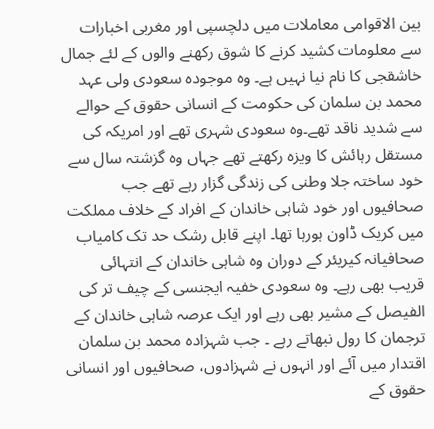بین الاقوامی معاملات میں دلچسپی اور مغربی اخبارات سے معلومات کشید کرنے کا شوق رکھنے والوں کے لئے جمال خاشقجی کا نام نیا نہیں ہے۔ وہ موجودہ سعودی ولی عہد محمد بن سلمان کی حکومت کے انسانی حقوق کے حوالے سے شدید ناقد تھے۔وہ سعودی شہری تھے اور امریکہ کی مستقل رہائش کا ویزہ رکھتے تھے جہاں وہ گزشتہ سال سے خود ساختہ جلا وطنی کی زندگی گزار رہے تھے جب صحافیوں اور خود شاہی خاندان کے افراد کے خلاف مملکت میں کریک ڈاون ہورہا تھا۔ اپنے قابل رشک حد تک کامیاب صحافیانہ کیریئر کے دوران وہ شاہی خاندان کے انتہائی قریب بھی رہے۔ وہ سعودی خفیہ ایجنسی کے چیف تر کی الفیصل کے مشیر بھی رہے اور ایک عرصہ شاہی خاندان کے ترجمان کا رول نبھاتے رہے ۔ جب شہزادہ محمد بن سلمان اقتدار میں آئے اور انہوں نے شہزادوں، صحافیوں اور انسانی حقوق کے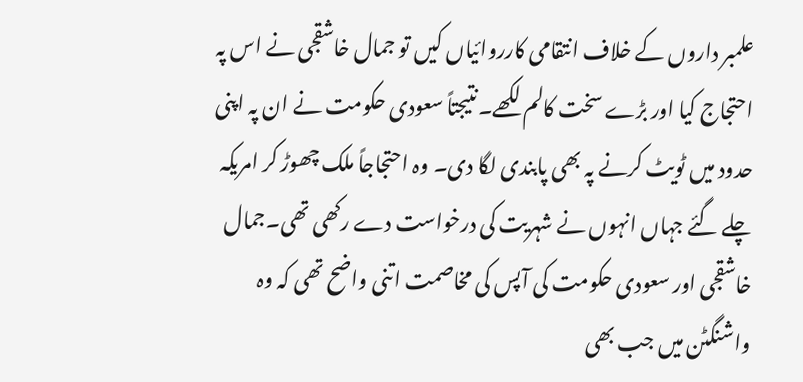علمبر داروں کے خلاف انتقامی کارروائیاں کیں تو جمال خاشقجی نے اس پہ احتجاج کیا اور بڑے سخت کالم لکھے۔نتیجتاً سعودی حکومت نے ان پہ اپنی حدود میں ٹویٹ کرنے پہ بھی پابندی لگا دی۔ وہ احتجاجاً ملک چھوڑ کر امریکہ چلے گئے جہاں انہوں نے شہریت کی درخواست دے رکھی تھی۔جمال خاشقجی اور سعودی حکومت کی آپس کی مخاصمت اتنی واضح تھی کہ وہ واشنگٹن میں جب بھی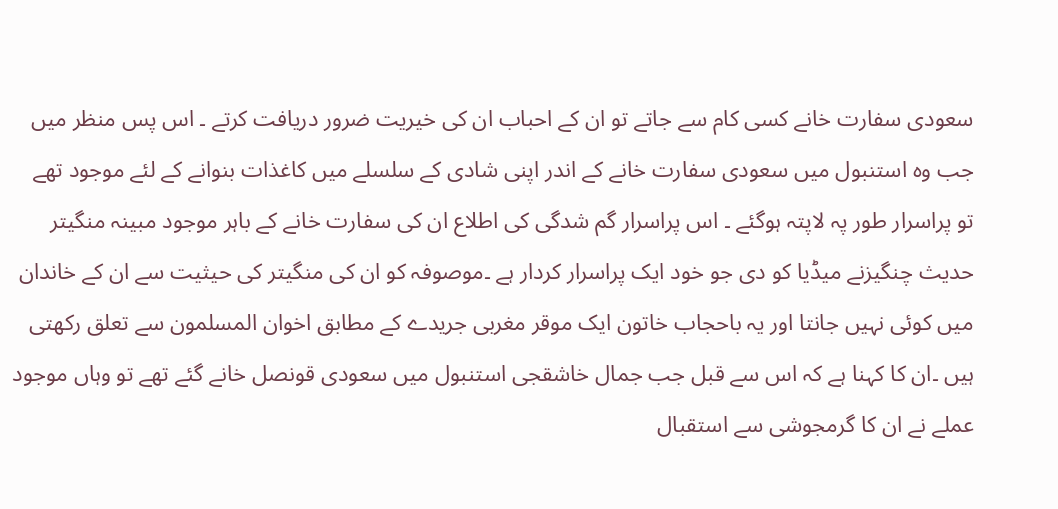سعودی سفارت خانے کسی کام سے جاتے تو ان کے احباب ان کی خیریت ضرور دریافت کرتے ۔ اس پس منظر میں جب وہ استنبول میں سعودی سفارت خانے کے اندر اپنی شادی کے سلسلے میں کاغذات بنوانے کے لئے موجود تھے تو پراسرار طور پہ لاپتہ ہوگئے ۔ اس پراسرار گم شدگی کی اطلاع ان کی سفارت خانے کے باہر موجود مبینہ منگیتر حدیث چنگیزنے میڈیا کو دی جو خود ایک پراسرار کردار ہے ۔موصوفہ کو ان کی منگیتر کی حیثیت سے ان کے خاندان میں کوئی نہیں جانتا اور یہ باحجاب خاتون ایک موقر مغربی جریدے کے مطابق اخوان المسلمون سے تعلق رکھتی ہیں ۔ان کا کہنا ہے کہ اس سے قبل جب جمال خاشقجی استنبول میں سعودی قونصل خانے گئے تھے تو وہاں موجود عملے نے ان کا گرمجوشی سے استقبال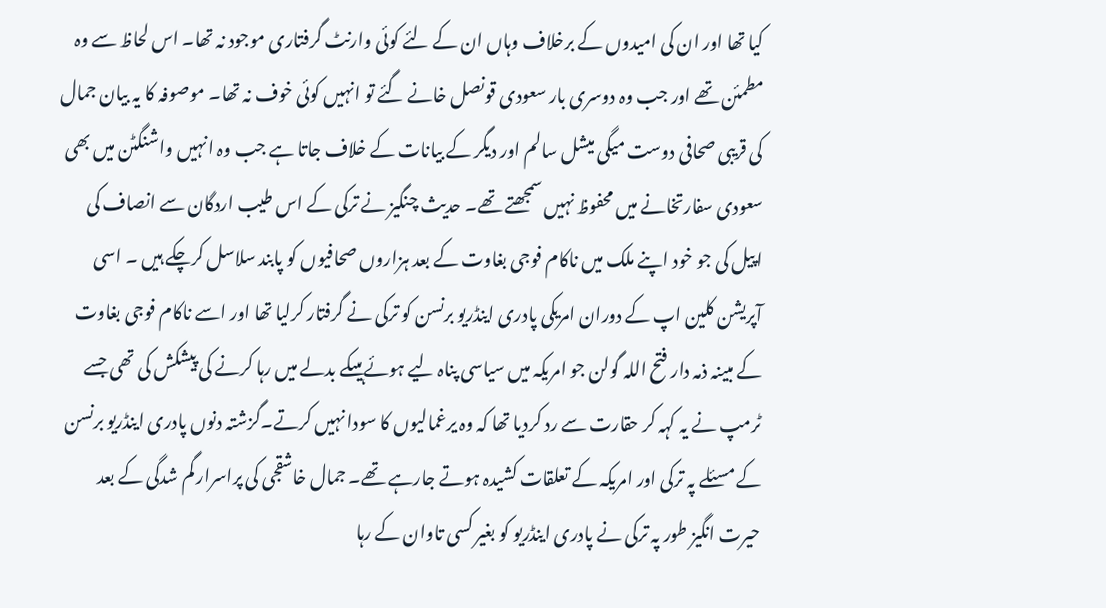کیا تھا اور ان کی امیدوں کے برخلاف وہاں ان کے لئے کوئی وارنٹ گرفتاری موجود نہ تھا۔ اس لحاظ سے وہ مطمئن تھے اور جب وہ دوسری بار سعودی قونصل خانے گئے تو انہیں کوئی خوف نہ تھا۔ موصوفہ کا یہ بیان جمال کی قریبی صحافی دوست میگی میشل سالم اور دیگر کے بیانات کے خلاف جاتا ہے جب وہ انہیں واشنگٹن میں بھی سعودی سفارتخانے میں محفوظ نہیں سمجھتے تھے۔ حدیث چنگیز نے ترکی کے اس طیب اردگان سے انصاف کی اپیل کی جو خود اپنے ملک میں ناکام فوجی بغاوت کے بعد ہزاروں صحافیوں کو پابند سلاسل کرچکے ہیں ۔ اسی آپریشن کلین اپ کے دوران امریکی پادری اینڈریو برنسن کو ترکی نے گرفتار کرلیا تھا اور اسے ناکام فوجی بغاوت کے مبینہ ذمہ دار فتح اللہ گولن جو امریکہ میں سیاسی پناہ لیے ہوئے ہیںکے بدلے میں رہا کرنے کی پیشکش کی تھی جسے ٹرمپ نے یہ کہہ کر حقارت سے رد کردیا تھا کہ وہ یرغمالیوں کا سودا نہیں کرتے۔گزشتہ دنوں پادری اینڈریو برنسن کے مسئلے پہ ترکی اور امریکہ کے تعلقات کشیدہ ہوتے جارہے تھے۔ جمال خاشقجی کی پراسرار گم شدگی کے بعد حیرت انگیز طور پہ ترکی نے پادری اینڈریو کو بغیر کسی تاوان کے رہا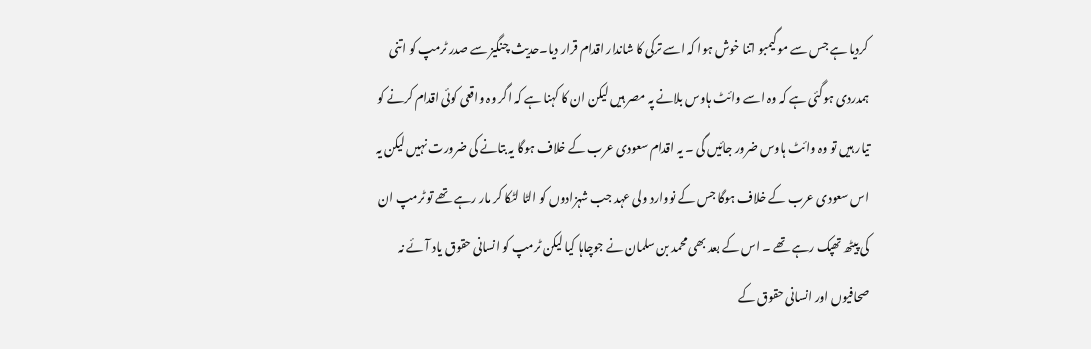کردیا ہے جس سے موگیمبو اتنا خوش ہوا کہ اسے ترکی کا شاندار اقدام قرار دیا۔حدیث چنگیز سے صدر ٹرمپ کو اتنی ہمدردی ہوگئی ہے کہ وہ اسے وائٹ ہاوس بلانے پہ مصر ہیں لیکن ان کا کہنا ہے کہ اگر وہ واقعی کوئی اقدام کرنے کو تیار ہیں تو وہ وائٹ ہاوس ضرور جائیں گی ۔ یہ اقدام سعودی عرب کے خلاف ہوگا یہ بتانے کی ضرورت نہیں لیکن یہ اس سعودی عرب کے خلاف ہوگا جس کے نووارد ولی عہد جب شہزادوں کو الٹا لٹکا کر مار رہے تھے تو ٹرمپ ان کی پیٹھ تھپک رہے تھے ۔ اس کے بعد بھی محمد بن سلمان نے جوچاہا کیا لیکن ٹرمپ کو انسانی حقوق یاد آئے نہ صحافیوں اور انسانی حقوق کے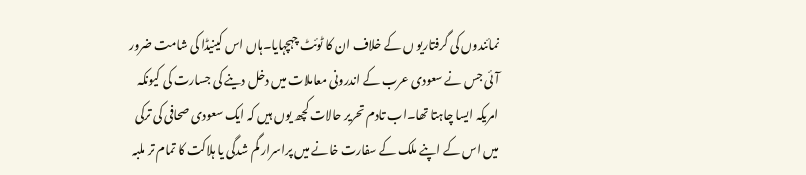نمائندوں کی گرفتاریو ں کے خلاف ان کا ٹوئٹ چہچہایا۔ہاں اس کینیڈا کی شامت ضرور آئی جس نے سعودی عرب کے اندرونی معاملات میں دخل دینے کی جسارت کی کیونکہ امریکہ ایسا چاہتا تھا۔اب تادم تحریر حالات کچھ یوں ہیں کہ ایک سعودی صحافی کی ترکی میں اس کے اپنے ملک کے سفارت خانے میں پراسرار گم شدگی یا ہلاکت کا تمام تر ملبہ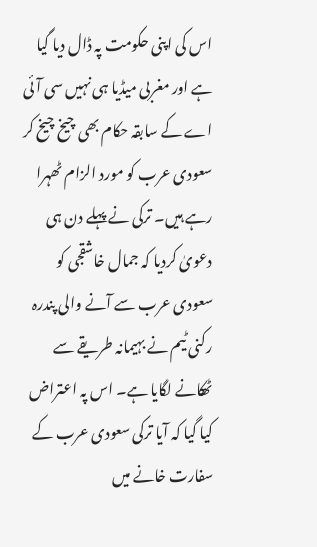اس کی اپنی حکومت پہ ڈال دیا گیا ہے اور مغربی میڈیا ہی نہیں سی آئی اے کے سابقہ حکام بھی چیخ چیخ کر سعودی عرب کو مورد الزام ٹھہرا رہے ہیں۔ ترکی نے پہلے دن ہی دعویٰ کردیا کہ جمال خاشقجی کو سعودی عرب سے آنے والی پندرہ رکنی ٹیم نے بہیمانہ طریقے سے ٹھکانے لگایا ہے۔ اس پہ اعتراض کیا گیا کہ آیا ترکی سعودی عرب کے سفارت خانے میں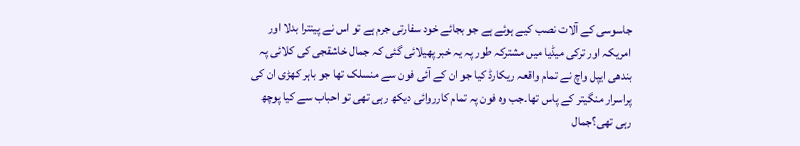جاسوسی کے آلات نصب کیے ہوئے ہے جو بجائے خود سفارتی جرم ہے تو اس نے پینترا بدلا اور امریکہ اور ترکی میڈیا میں مشترکہ طور پہ یہ خبر پھیلائی گئی کہ جمال خاشقجی کی کلائی پہ بندھی ایپل واچ نے تمام واقعہ ریکارڈ کیا جو ان کے آئی فون سے منسلک تھا جو باہر کھڑی ان کی پراسرار منگیتر کے پاس تھا۔جب وہ فون پہ تمام کارروائی دیکھ رہی تھی تو احباب سے کیا پوچھ رہی تھی؟جمال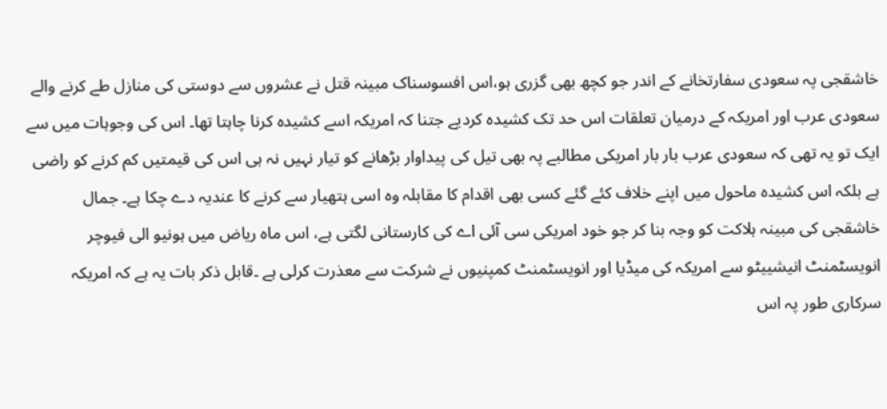خاشقجی پہ سعودی سفارتخانے کے اندر جو کچھ بھی گزری ہو،اس افسوسناک مبینہ قتل نے عشروں سے دوستی کی منازل طے کرنے والے سعودی عرب اور امریکہ کے درمیان تعلقات اس حد تک کشیدہ کردیے جتنا کہ امریکہ اسے کشیدہ کرنا چاہتا تھا۔ اس کی وجوہات میں سے ایک تو یہ تھی کہ سعودی عرب بار بار امریکی مطالبے پہ بھی تیل کی پیداوار بڑھانے کو تیار نہیں نہ ہی اس کی قیمتیں کم کرنے کو راضی ہے بلکہ اس کشیدہ ماحول میں اپنے خلاف کئے گئے کسی بھی اقدام کا مقابلہ وہ اسی ہتھیار سے کرنے کا عندیہ دے چکا ہے۔ جمال خاشقجی کی مبینہ ہلاکت کو وجہ بنا کر جو خود امریکی سی آئی اے کی کارستانی لگتی ہے، اس ماہ ریاض میں ہونیو الی فیوچر انویسٹمنٹ انیشییٹو سے امریکہ کی میڈیا اور انویسٹمنٹ کمپنیوں نے شرکت سے معذرت کرلی ہے ۔قابل ذکر بات یہ ہے کہ امریکہ سرکاری طور پہ اس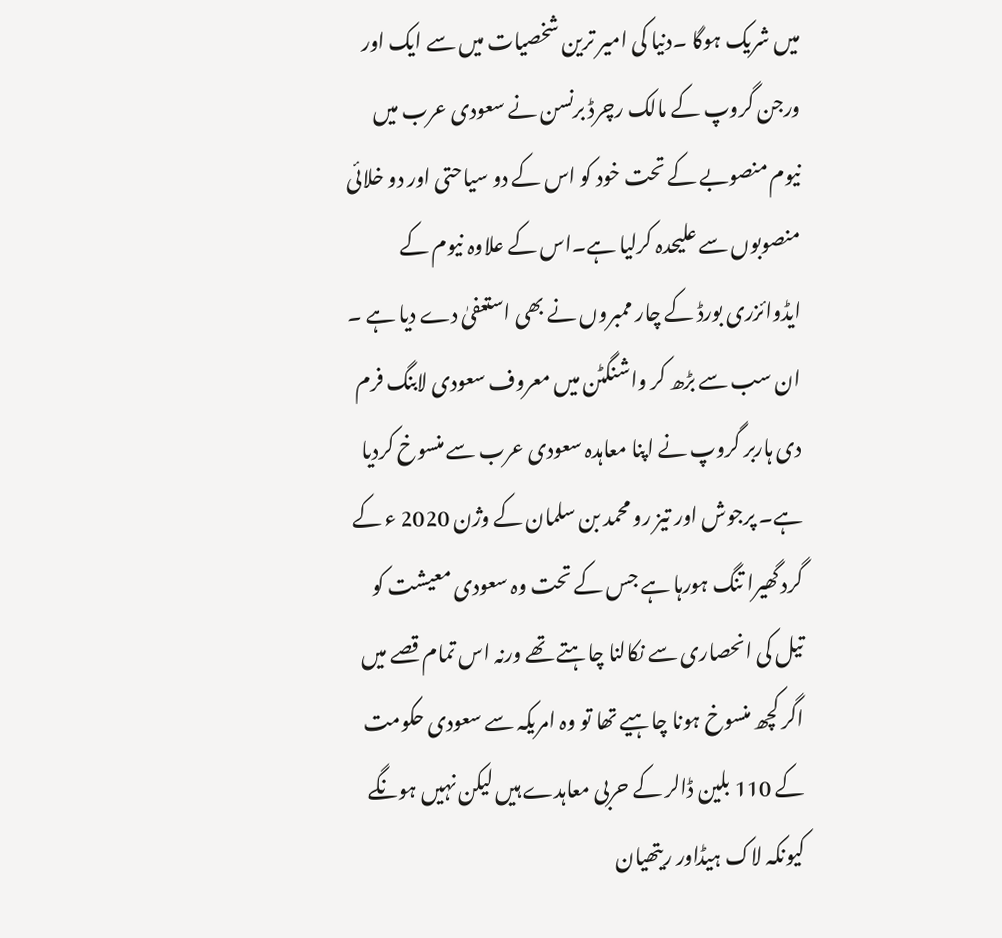میں شریک ہوگا ۔دنیا کی امیر ترین شخصیات میں سے ایک اور ورجن گروپ کے مالک رچرڈ برنسن نے سعودی عرب میں نیوم منصوبے کے تحت خود کو اس کے دو سیاحتی اور دو خلائی منصوبوں سے علیحدہ کرلیا ہے۔اس کے علاوہ نیوم کے ایڈوائزری بورڈ کے چار ممبروں نے بھی استعفیٰ دے دیا ہے ۔ ان سب سے بڑھ کر واشنگٹن میں معروف سعودی لابنگ فرم دی ہاربر گروپ نے اپنا معاہدہ سعودی عرب سے منسوخ کردیا ہے۔ پرجوش اور تیز رو محمد بن سلمان کے وژن 2020 ء کے گرد گھیرا تنگ ہورہا ہے جس کے تحت وہ سعودی معیشت کو تیل کی انحصاری سے نکالنا چاہتے تھے ورنہ اس تمام قصے میں اگر کچھ منسوخ ہونا چاہیے تھا تو وہ امریکہ سے سعودی حکومت کے 110 بلین ڈالر کے حربی معاہدے ہیں لیکن نہیں ہونگے کیونکہ لاک ہیڈاور ریتھیان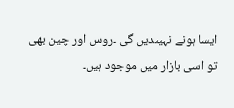ایسا ہونے نہیںدیں گی ۔روس اور چین بھی تو اسی بازار میں موجود ہیں۔